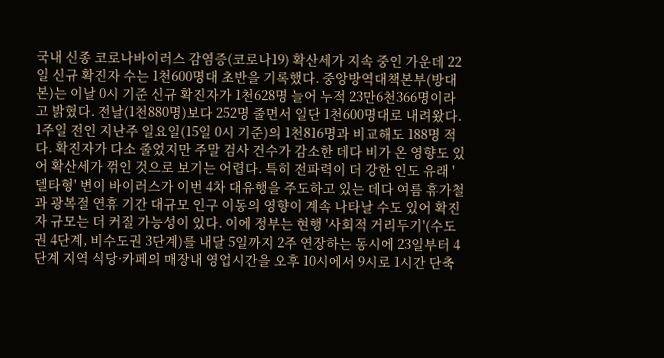국내 신종 코로나바이러스 감염증(코로나19) 확산세가 지속 중인 가운데 22일 신규 확진자 수는 1천600명대 초반을 기록했다. 중앙방역대책본부(방대본)는 이날 0시 기준 신규 확진자가 1천628명 늘어 누적 23만6천366명이라고 밝혔다. 전날(1천880명)보다 252명 줄면서 일단 1천600명대로 내려왔다. 1주일 전인 지난주 일요일(15일 0시 기준)의 1천816명과 비교해도 188명 적다. 확진자가 다소 줄었지만 주말 검사 건수가 감소한 데다 비가 온 영향도 있어 확산세가 꺾인 것으로 보기는 어렵다. 특히 전파력이 더 강한 인도 유래 '델타형' 변이 바이러스가 이번 4차 대유행을 주도하고 있는 데다 여름 휴가철과 광복절 연휴 기간 대규모 인구 이동의 영향이 계속 나타날 수도 있어 확진자 규모는 더 커질 가능성이 있다. 이에 정부는 현행 '사회적 거리두기'(수도권 4단계, 비수도권 3단계)를 내달 5일까지 2주 연장하는 동시에 23일부터 4단계 지역 식당·카페의 매장내 영업시간을 오후 10시에서 9시로 1시간 단축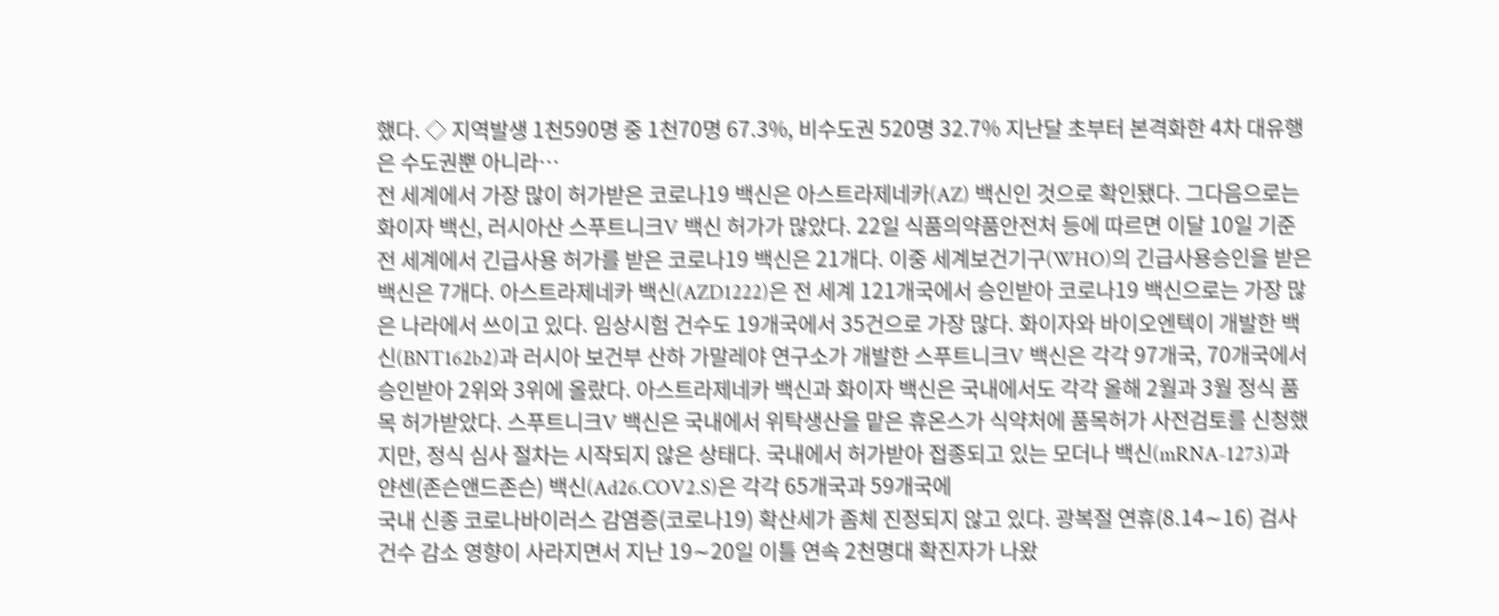했다. ◇ 지역발생 1천590명 중 1천70명 67.3%, 비수도권 520명 32.7% 지난달 초부터 본격화한 4차 대유행은 수도권뿐 아니라…
전 세계에서 가장 많이 허가받은 코로나19 백신은 아스트라제네카(AZ) 백신인 것으로 확인됐다. 그다음으로는 화이자 백신, 러시아산 스푸트니크V 백신 허가가 많았다. 22일 식품의약품안전처 등에 따르면 이달 10일 기준 전 세계에서 긴급사용 허가를 받은 코로나19 백신은 21개다. 이중 세계보건기구(WHO)의 긴급사용승인을 받은 백신은 7개다. 아스트라제네카 백신(AZD1222)은 전 세계 121개국에서 승인받아 코로나19 백신으로는 가장 많은 나라에서 쓰이고 있다. 임상시험 건수도 19개국에서 35건으로 가장 많다. 화이자와 바이오엔텍이 개발한 백신(BNT162b2)과 러시아 보건부 산하 가말레야 연구소가 개발한 스푸트니크V 백신은 각각 97개국, 70개국에서 승인받아 2위와 3위에 올랐다. 아스트라제네카 백신과 화이자 백신은 국내에서도 각각 올해 2월과 3월 정식 품목 허가받았다. 스푸트니크V 백신은 국내에서 위탁생산을 맡은 휴온스가 식약처에 품목허가 사전검토를 신청했지만, 정식 심사 절차는 시작되지 않은 상태다. 국내에서 허가받아 접종되고 있는 모더나 백신(mRNA-1273)과 얀센(존슨앤드존슨) 백신(Ad26.COV2.S)은 각각 65개국과 59개국에
국내 신종 코로나바이러스 감염증(코로나19) 확산세가 좀체 진정되지 않고 있다. 광복절 연휴(8.14∼16) 검사건수 감소 영향이 사라지면서 지난 19∼20일 이틀 연속 2천명대 확진자가 나왔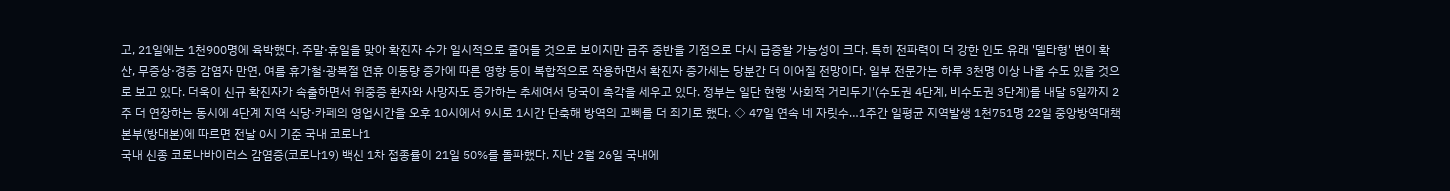고, 21일에는 1천900명에 육박했다. 주말·휴일을 맞아 확진자 수가 일시적으로 줄어들 것으로 보이지만 금주 중반을 기점으로 다시 급증할 가능성이 크다. 특히 전파력이 더 강한 인도 유래 '델타형' 변이 확산, 무증상·경증 감염자 만연, 여름 휴가철·광복절 연휴 이동량 증가에 따른 영향 등이 복합적으로 작용하면서 확진자 증가세는 당분간 더 이어질 전망이다. 일부 전문가는 하루 3천명 이상 나올 수도 있을 것으로 보고 있다. 더욱이 신규 확진자가 속출하면서 위중증 환자와 사망자도 증가하는 추세여서 당국이 촉각을 세우고 있다. 정부는 일단 현행 '사회적 거리두기'(수도권 4단계, 비수도권 3단계)를 내달 5일까지 2주 더 연장하는 동시에 4단계 지역 식당·카페의 영업시간을 오후 10시에서 9시로 1시간 단축해 방역의 고삐를 더 죄기로 했다. ◇ 47일 연속 네 자릿수…1주간 일평균 지역발생 1천751명 22일 중앙방역대책본부(방대본)에 따르면 전날 0시 기준 국내 코로나1
국내 신종 코로나바이러스 감염증(코로나19) 백신 1차 접종률이 21일 50%를 돌파했다. 지난 2월 26일 국내에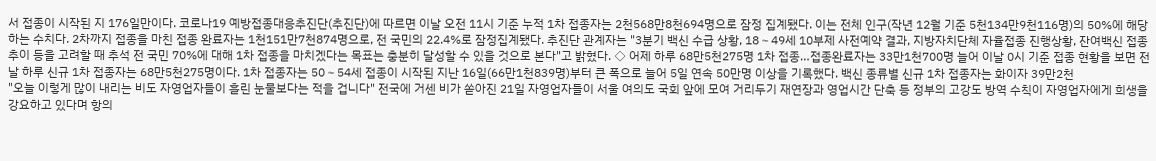서 접종이 시작된 지 176일만이다. 코로나19 예방접종대응추진단(추진단)에 따르면 이날 오전 11시 기준 누적 1차 접종자는 2천568만8천694명으로 잠정 집계됐다. 이는 전체 인구(작년 12월 기준 5천134만9천116명)의 50%에 해당하는 수치다. 2차까지 접종을 마친 접종 완료자는 1천151만7천874명으로, 전 국민의 22.4%로 잠정집계됐다. 추진단 관계자는 "3분기 백신 수급 상황, 18∼49세 10부제 사전예약 결과, 지방자치단체 자율접종 진행상황, 잔여백신 접종추이 등을 고려할 때 추석 전 국민 70%에 대해 1차 접종을 마치겠다는 목표는 충분히 달성할 수 있을 것으로 본다"고 밝혔다. ◇ 어제 하루 68만5천275명 1차 접종…접종완료자는 33만1천700명 늘어 이날 0시 기준 접종 현황을 보면 전날 하루 신규 1차 접종자는 68만5천275명이다. 1차 접종자는 50∼54세 접종이 시작된 지난 16일(66만1천839명)부터 큰 폭으로 늘어 5일 연속 50만명 이상을 기록했다. 백신 종류별 신규 1차 접종자는 화이자 39만2천
"오늘 이렇게 많이 내리는 비도 자영업자들이 흘린 눈물보다는 적을 겁니다" 전국에 거센 비가 쏟아진 21일 자영업자들이 서울 여의도 국회 앞에 모여 거리두기 재연장과 영업시간 단축 등 정부의 고강도 방역 수칙이 자영업자에게 희생을 강요하고 있다며 항의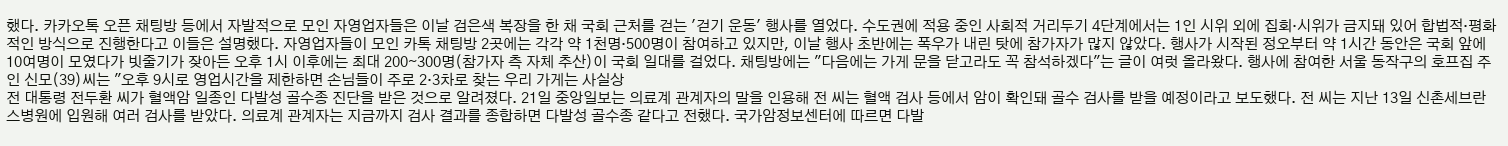했다. 카카오톡 오픈 채팅방 등에서 자발적으로 모인 자영업자들은 이날 검은색 복장을 한 채 국회 근처를 걷는 '걷기 운동' 행사를 열었다. 수도권에 적용 중인 사회적 거리두기 4단계에서는 1인 시위 외에 집회·시위가 금지돼 있어 합법적·평화적인 방식으로 진행한다고 이들은 설명했다. 자영업자들이 모인 카톡 채팅방 2곳에는 각각 약 1천명·500명이 참여하고 있지만, 이날 행사 초반에는 폭우가 내린 탓에 참가자가 많지 않았다. 행사가 시작된 정오부터 약 1시간 동안은 국회 앞에 10여명이 모였다가 빗줄기가 잦아든 오후 1시 이후에는 최대 200∼300명(참가자 측 자체 추산)이 국회 일대를 걸었다. 채팅방에는 "다음에는 가게 문을 닫고라도 꼭 참석하겠다"는 글이 여럿 올라왔다. 행사에 참여한 서울 동작구의 호프집 주인 신모(39)씨는 "오후 9시로 영업시간을 제한하면 손님들이 주로 2·3차로 찾는 우리 가게는 사실상
전 대통령 전두환 씨가 혈액암 일종인 다발성 골수종 진단을 받은 것으로 알려졌다. 21일 중앙일보는 의료계 관계자의 말을 인용해 전 씨는 혈액 검사 등에서 암이 확인돼 골수 검사를 받을 예정이라고 보도했다. 전 씨는 지난 13일 신촌세브란스병원에 입원해 여러 검사를 받았다. 의료계 관계자는 지금까지 검사 결과를 종합하면 다발성 골수종 같다고 전했다. 국가암정보센터에 따르면 다발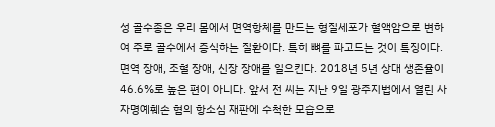성 골수종은 우리 몸에서 면역항체를 만드는 형질세포가 혈액암으로 변하여 주로 골수에서 증식하는 질환이다. 특히 뼈를 파고드는 것이 특징이다. 면역 장애, 조혈 장애, 신장 장애를 일으킨다. 2018년 5년 상대 생존율이 46.6%로 높은 편이 아니다. 앞서 전 씨는 지난 9일 광주지법에서 열린 사자명예훼손 혐의 항소심 재판에 수척한 모습으로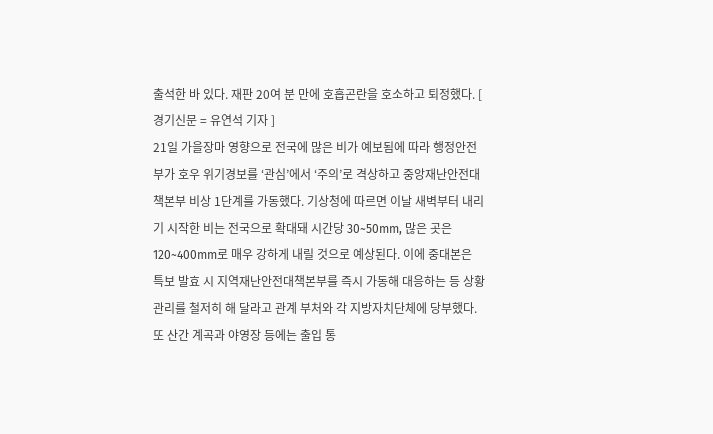출석한 바 있다. 재판 20여 분 만에 호흡곤란을 호소하고 퇴정했다. [ 경기신문 = 유연석 기자 ]
21일 가을장마 영향으로 전국에 많은 비가 예보됨에 따라 행정안전부가 호우 위기경보를 ‘관심’에서 ‘주의’로 격상하고 중앙재난안전대책본부 비상 1단계를 가동했다. 기상청에 따르면 이날 새벽부터 내리기 시작한 비는 전국으로 확대돼 시간당 30~50mm, 많은 곳은 120~400mm로 매우 강하게 내릴 것으로 예상된다. 이에 중대본은 특보 발효 시 지역재난안전대책본부를 즉시 가동해 대응하는 등 상황관리를 철저히 해 달라고 관계 부처와 각 지방자치단체에 당부했다. 또 산간 계곡과 야영장 등에는 출입 통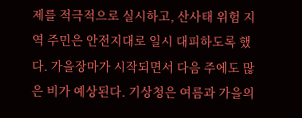제를 적극적으로 실시하고, 산사태 위험 지역 주민은 안전지대로 일시 대피하도록 했다. 가을장마가 시작되면서 다음 주에도 많은 비가 예상된다. 기상청은 여름과 가을의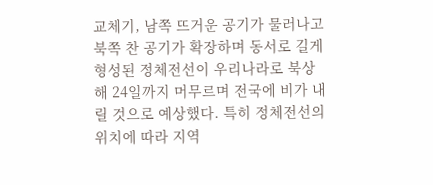교체기, 남쪽 뜨거운 공기가 물러나고 북쪽 찬 공기가 확장하며 동서로 길게 형성된 정체전선이 우리나라로 북상해 24일까지 머무르며 전국에 비가 내릴 것으로 예상했다. 특히 정체전선의 위치에 따라 지역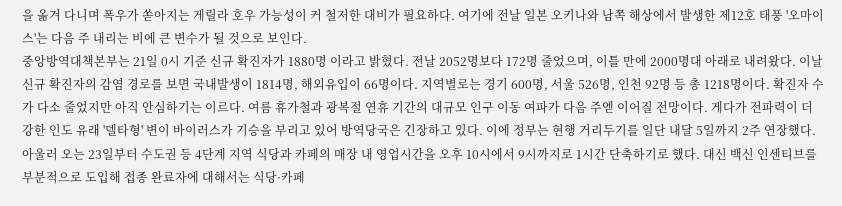을 옮겨 다니며 폭우가 쏟아지는 게릴라 호우 가능성이 커 철저한 대비가 필요하다. 여기에 전날 일본 오키나와 남쪽 해상에서 발생한 제12호 태풍 '오마이스'는 다음 주 내리는 비에 큰 변수가 될 것으로 보인다.
중앙방역대책본부는 21일 0시 기준 신규 확진자가 1880명 이라고 밝혔다. 전날 2052명보다 172명 줄었으며, 이틀 만에 2000명대 아래로 내려왔다. 이날 신규 확진자의 감염 경로를 보면 국내발생이 1814명, 해외유입이 66명이다. 지역별로는 경기 600명, 서울 526명, 인천 92명 등 총 1218명이다. 확진자 수가 다소 줄었지만 아직 안심하기는 이르다. 여름 휴가철과 광복절 연휴 기간의 대규모 인구 이동 여파가 다음 주엗 이어질 전망이다. 게다가 전파력이 더 강한 인도 유래 '델타형' 변이 바이러스가 기승을 부리고 있어 방역당국은 긴장하고 있다. 이에 정부는 현행 거리두기를 일단 내달 5일까지 2주 연장했다. 아울러 오는 23일부터 수도권 등 4단계 지역 식당과 카페의 매장 내 영업시간을 오후 10시에서 9시까지로 1시간 단축하기로 했다. 대신 백신 인센티브를 부분적으로 도입해 접종 완료자에 대해서는 식당·카페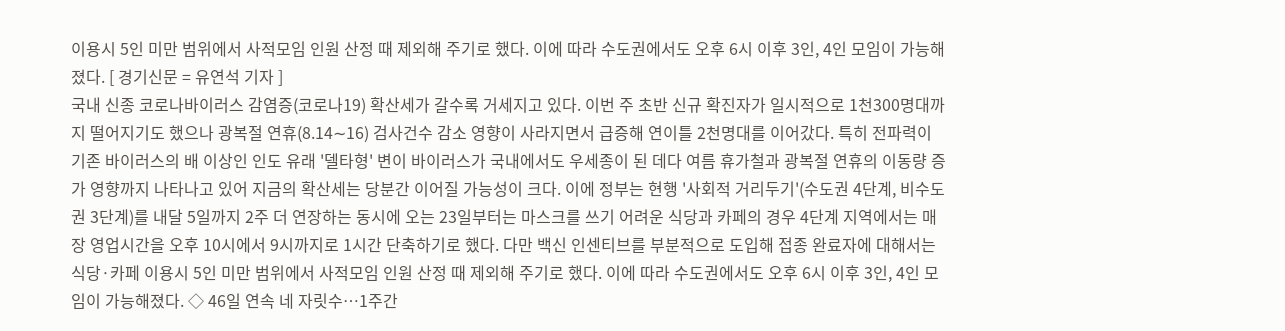이용시 5인 미만 범위에서 사적모임 인원 산정 때 제외해 주기로 했다. 이에 따라 수도권에서도 오후 6시 이후 3인, 4인 모임이 가능해졌다. [ 경기신문 = 유연석 기자 ]
국내 신종 코로나바이러스 감염증(코로나19) 확산세가 갈수록 거세지고 있다. 이번 주 초반 신규 확진자가 일시적으로 1천300명대까지 떨어지기도 했으나 광복절 연휴(8.14∼16) 검사건수 감소 영향이 사라지면서 급증해 연이틀 2천명대를 이어갔다. 특히 전파력이 기존 바이러스의 배 이상인 인도 유래 '델타형' 변이 바이러스가 국내에서도 우세종이 된 데다 여름 휴가철과 광복절 연휴의 이동량 증가 영향까지 나타나고 있어 지금의 확산세는 당분간 이어질 가능성이 크다. 이에 정부는 현행 '사회적 거리두기'(수도권 4단계, 비수도권 3단계)를 내달 5일까지 2주 더 연장하는 동시에 오는 23일부터는 마스크를 쓰기 어려운 식당과 카페의 경우 4단계 지역에서는 매장 영업시간을 오후 10시에서 9시까지로 1시간 단축하기로 했다. 다만 백신 인센티브를 부분적으로 도입해 접종 완료자에 대해서는 식당·카페 이용시 5인 미만 범위에서 사적모임 인원 산정 때 제외해 주기로 했다. 이에 따라 수도권에서도 오후 6시 이후 3인, 4인 모임이 가능해졌다. ◇ 46일 연속 네 자릿수…1주간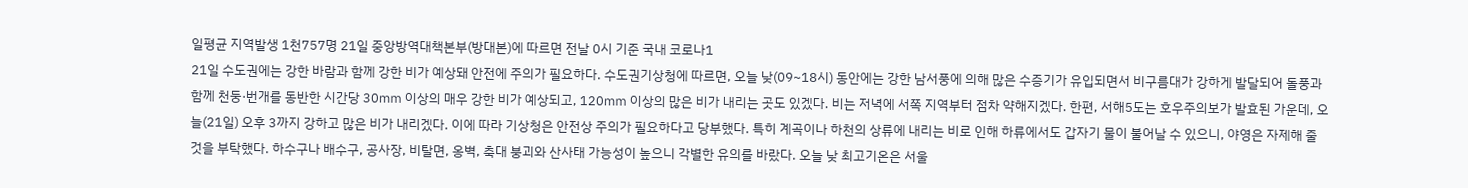일평균 지역발생 1천757명 21일 중앙방역대책본부(방대본)에 따르면 전날 0시 기준 국내 코로나1
21일 수도권에는 강한 바람과 함께 강한 비가 예상돼 안전에 주의가 필요하다. 수도권기상청에 따르면, 오늘 낮(09~18시) 동안에는 강한 남서풍에 의해 많은 수증기가 유입되면서 비구름대가 강하게 발달되어 돌풍과 함께 천둥·번개를 동반한 시간당 30㎜ 이상의 매우 강한 비가 예상되고, 120㎜ 이상의 많은 비가 내리는 곳도 있겠다. 비는 저녁에 서쪽 지역부터 점차 약해지겠다. 한편, 서해5도는 호우주의보가 발효된 가운데, 오늘(21일) 오후 3까지 강하고 많은 비가 내리겠다. 이에 따라 기상청은 안전상 주의가 필요하다고 당부했다. 특히 계곡이나 하천의 상류에 내리는 비로 인해 하류에서도 갑자기 물이 불어날 수 있으니, 야영은 자제해 줄 것을 부탁했다. 하수구나 배수구, 공사장, 비탈면, 옹벽, 축대 붕괴와 산사태 가능성이 높으니 각별한 유의를 바랐다. 오늘 낮 최고기온은 서울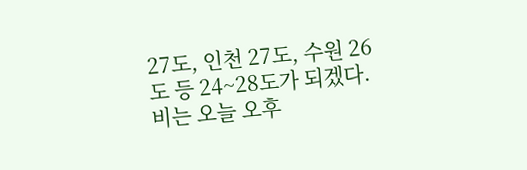27도, 인천 27도, 수원 26도 등 24~28도가 되겠다. 비는 오늘 오후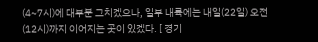(4~7시)에 대부분 그치겠으나, 일부 내륙에는 내일(22일) 오전(12시)까지 이어지는 곳이 있겠다. [ 경기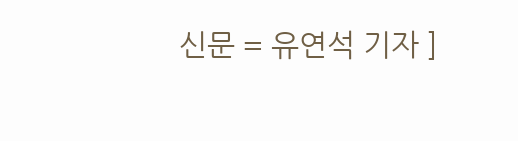신문 = 유연석 기자 ]